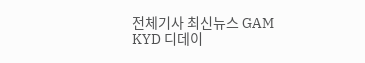전체기사 최신뉴스 GAM
KYD 디데이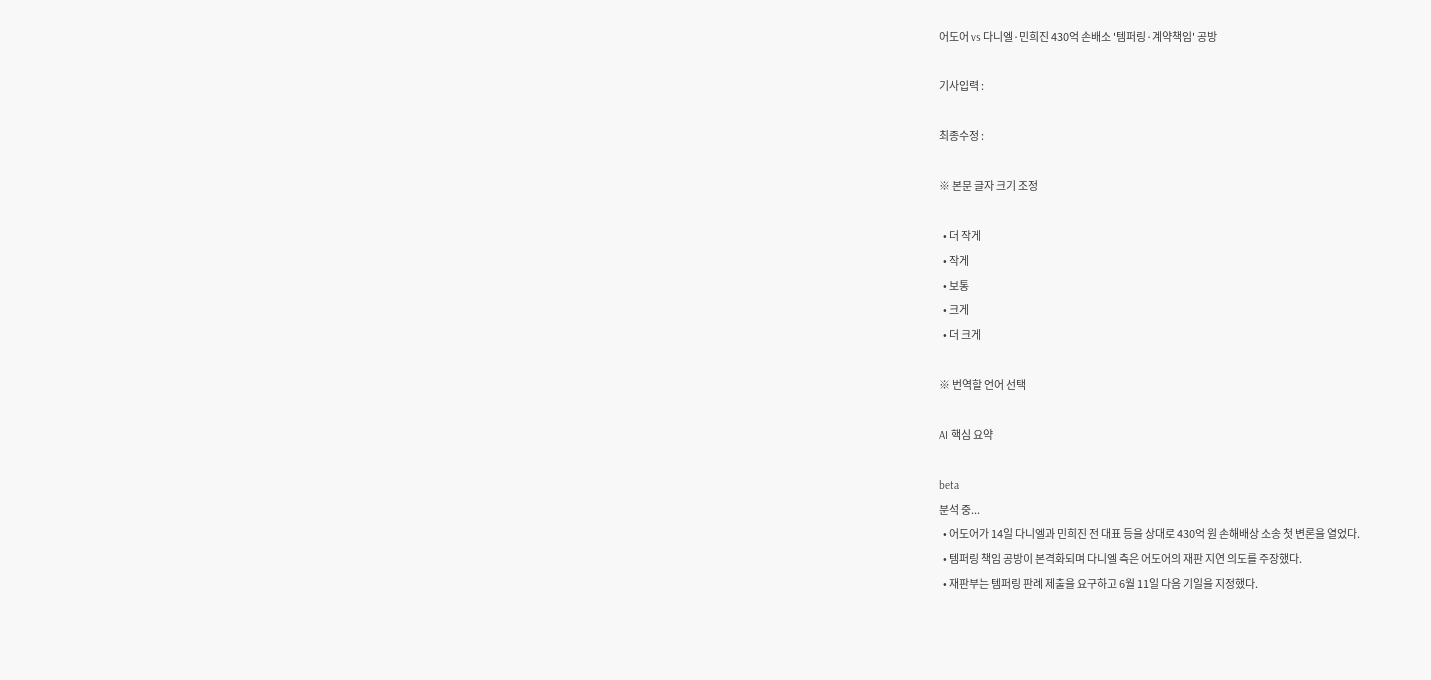어도어 vs 다니엘·민희진 430억 손배소 '템퍼링·계약책임' 공방

기사입력 :

최종수정 :

※ 본문 글자 크기 조정

  • 더 작게
  • 작게
  • 보통
  • 크게
  • 더 크게

※ 번역할 언어 선택

AI 핵심 요약

beta
분석 중...
  • 어도어가 14일 다니엘과 민희진 전 대표 등을 상대로 430억 원 손해배상 소송 첫 변론을 열었다.
  • 템퍼링 책임 공방이 본격화되며 다니엘 측은 어도어의 재판 지연 의도를 주장했다.
  • 재판부는 템퍼링 판례 제출을 요구하고 6월 11일 다음 기일을 지정했다.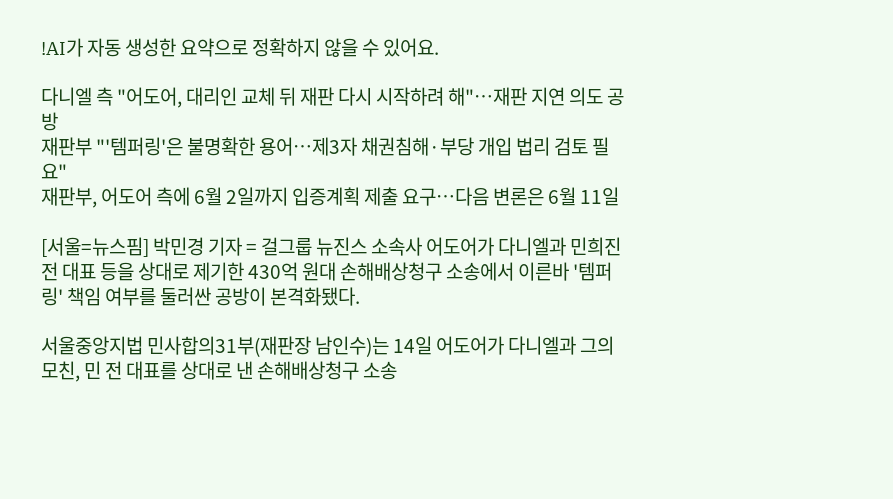!AI가 자동 생성한 요약으로 정확하지 않을 수 있어요.

다니엘 측 "어도어, 대리인 교체 뒤 재판 다시 시작하려 해"…재판 지연 의도 공방
재판부 "'템퍼링'은 불명확한 용어…제3자 채권침해·부당 개입 법리 검토 필요"
재판부, 어도어 측에 6월 2일까지 입증계획 제출 요구…다음 변론은 6월 11일

[서울=뉴스핌] 박민경 기자 = 걸그룹 뉴진스 소속사 어도어가 다니엘과 민희진 전 대표 등을 상대로 제기한 430억 원대 손해배상청구 소송에서 이른바 '템퍼링' 책임 여부를 둘러싼 공방이 본격화됐다.

서울중앙지법 민사합의31부(재판장 남인수)는 14일 어도어가 다니엘과 그의 모친, 민 전 대표를 상대로 낸 손해배상청구 소송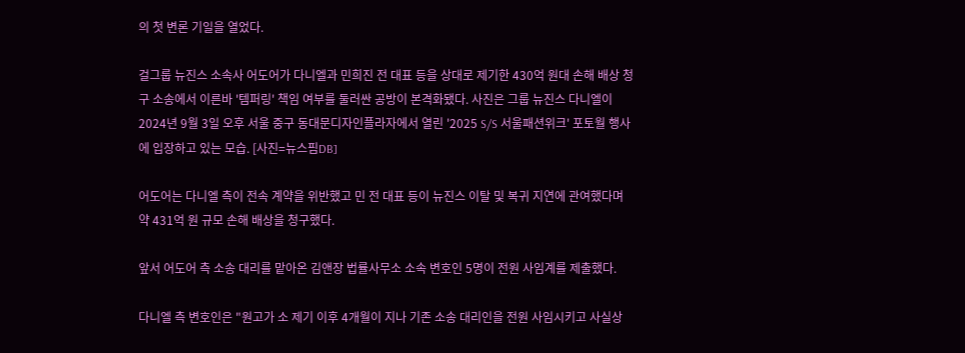의 첫 변론 기일을 열었다.

걸그룹 뉴진스 소속사 어도어가 다니엘과 민희진 전 대표 등을 상대로 제기한 430억 원대 손해 배상 청구 소송에서 이른바 '템퍼링' 책임 여부를 둘러싼 공방이 본격화됐다. 사진은 그룹 뉴진스 다니엘이 2024년 9월 3일 오후 서울 중구 동대문디자인플라자에서 열린 '2025 S/S 서울패션위크' 포토월 행사에 입장하고 있는 모습. [사진=뉴스핌DB]

어도어는 다니엘 측이 전속 계약을 위반했고 민 전 대표 등이 뉴진스 이탈 및 복귀 지연에 관여했다며 약 431억 원 규모 손해 배상을 청구했다.

앞서 어도어 측 소송 대리를 맡아온 김앤장 법률사무소 소속 변호인 5명이 전원 사임계를 제출했다.

다니엘 측 변호인은 "원고가 소 제기 이후 4개월이 지나 기존 소송 대리인을 전원 사임시키고 사실상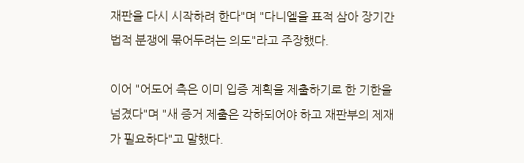재판을 다시 시작하려 한다"며 "다니엘을 표적 삼아 장기간 법적 분쟁에 묶어두려는 의도"라고 주장했다.

이어 "어도어 측은 이미 입증 계획을 제출하기로 한 기한을 넘겼다"며 "새 증거 제출은 각하되어야 하고 재판부의 제재가 필요하다"고 말했다.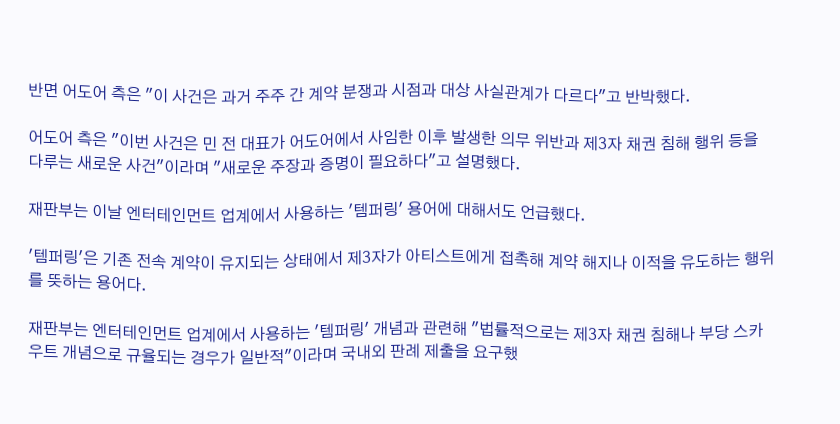반면 어도어 측은 "이 사건은 과거 주주 간 계약 분쟁과 시점과 대상 사실관계가 다르다"고 반박했다.

어도어 측은 "이번 사건은 민 전 대표가 어도어에서 사임한 이후 발생한 의무 위반과 제3자 채권 침해 행위 등을 다루는 새로운 사건"이라며 "새로운 주장과 증명이 필요하다"고 설명했다.

재판부는 이날 엔터테인먼트 업계에서 사용하는 '템퍼링' 용어에 대해서도 언급했다.

'템퍼링'은 기존 전속 계약이 유지되는 상태에서 제3자가 아티스트에게 접촉해 계약 해지나 이적을 유도하는 행위를 뜻하는 용어다.

재판부는 엔터테인먼트 업계에서 사용하는 '템퍼링' 개념과 관련해 "법률적으로는 제3자 채권 침해나 부당 스카우트 개념으로 규율되는 경우가 일반적"이라며 국내외 판례 제출을 요구했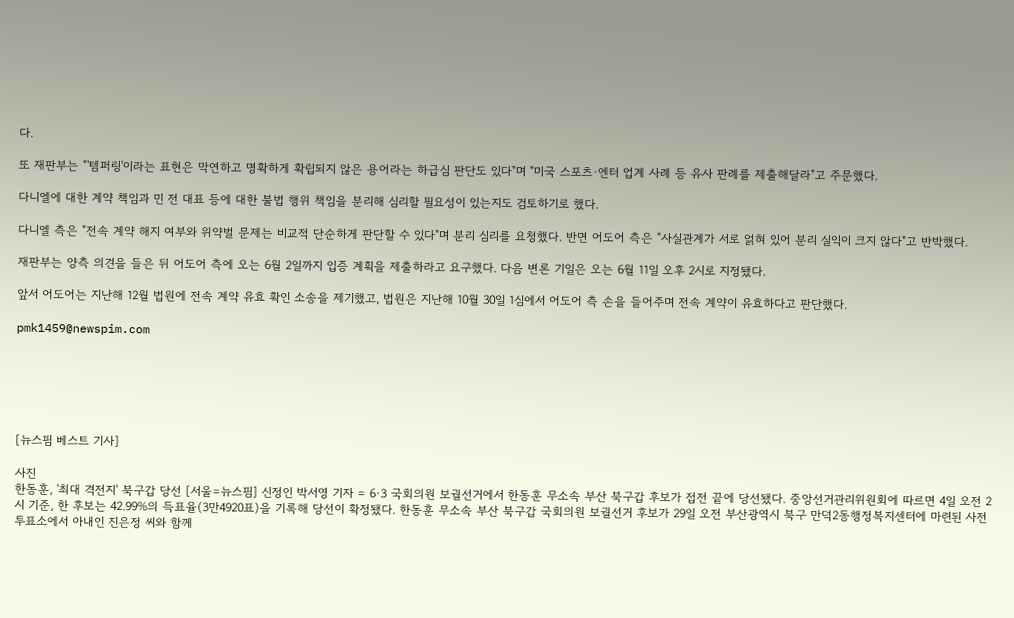다.

또 재판부는 "'템퍼링'이라는 표현은 막연하고 명확하게 확립되지 않은 용어라는 하급심 판단도 있다"며 "미국 스포츠·엔터 업계 사례 등 유사 판례를 제출해달라"고 주문했다.

다니엘에 대한 계약 책임과 민 전 대표 등에 대한 불법 행위 책임을 분리해 심리할 필요성이 있는지도 검토하기로 했다.

다니엘 측은 "전속 계약 해지 여부와 위약벌 문제는 비교적 단순하게 판단할 수 있다"며 분리 심리를 요청했다. 반면 어도어 측은 "사실관계가 서로 얽혀 있어 분리 실익이 크지 않다"고 반박했다.

재판부는 양측 의견을 들은 뒤 어도어 측에 오는 6월 2일까지 입증 계획을 제출하라고 요구했다. 다음 변론 기일은 오는 6월 11일 오후 2시로 지정됐다.

앞서 어도어는 지난해 12월 법원에 전속 계약 유효 확인 소송을 제기했고, 법원은 지난해 10월 30일 1심에서 어도어 측 손을 들어주며 전속 계약이 유효하다고 판단했다.

pmk1459@newspim.com






[뉴스핌 베스트 기사]

사진
한동훈, '최대 격전지' 북구갑 당선 [서울=뉴스핌] 신정인 박서영 기자 = 6·3 국회의원 보궐선거에서 한동훈 무소속 부산 북구갑 후보가 접전 끝에 당선됐다. 중앙선거관리위원회에 따르면 4일 오전 2시 기준, 한 후보는 42.99%의 득표율(3만4920표)을 기록해 당선이 확정됐다. 한동훈 무소속 부산 북구갑 국회의원 보궐선거 후보가 29일 오전 부산광역시 북구 만덕2동행정복지센터에 마련된 사전투표소에서 아내인 진은정 씨와 함께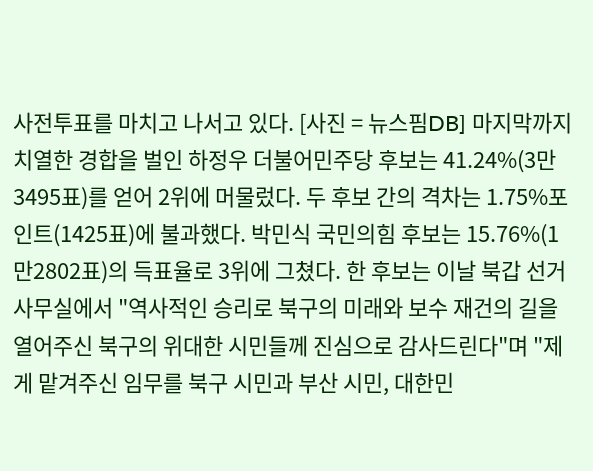사전투표를 마치고 나서고 있다. [사진 = 뉴스핌DB] 마지막까지 치열한 경합을 벌인 하정우 더불어민주당 후보는 41.24%(3만3495표)를 얻어 2위에 머물렀다. 두 후보 간의 격차는 1.75%포인트(1425표)에 불과했다. 박민식 국민의힘 후보는 15.76%(1만2802표)의 득표율로 3위에 그쳤다. 한 후보는 이날 북갑 선거사무실에서 "역사적인 승리로 북구의 미래와 보수 재건의 길을 열어주신 북구의 위대한 시민들께 진심으로 감사드린다"며 "제게 맡겨주신 임무를 북구 시민과 부산 시민, 대한민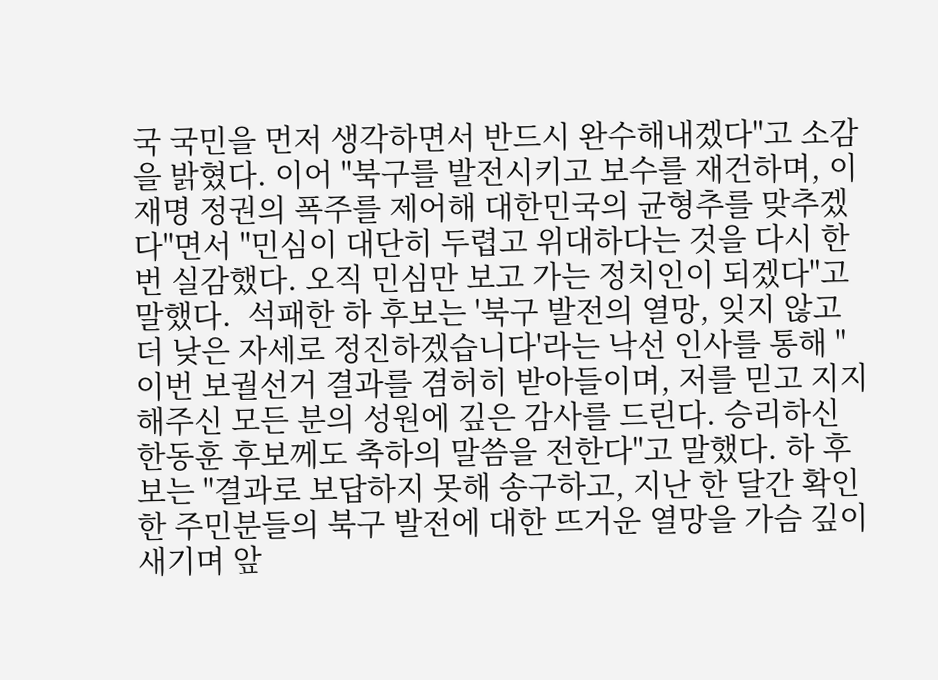국 국민을 먼저 생각하면서 반드시 완수해내겠다"고 소감을 밝혔다. 이어 "북구를 발전시키고 보수를 재건하며, 이재명 정권의 폭주를 제어해 대한민국의 균형추를 맞추겠다"면서 "민심이 대단히 두렵고 위대하다는 것을 다시 한번 실감했다. 오직 민심만 보고 가는 정치인이 되겠다"고 말했다.  석패한 하 후보는 '북구 발전의 열망, 잊지 않고 더 낮은 자세로 정진하겠습니다'라는 낙선 인사를 통해 "이번 보궐선거 결과를 겸허히 받아들이며, 저를 믿고 지지해주신 모든 분의 성원에 깊은 감사를 드린다. 승리하신 한동훈 후보께도 축하의 말씀을 전한다"고 말했다. 하 후보는 "결과로 보답하지 못해 송구하고, 지난 한 달간 확인한 주민분들의 북구 발전에 대한 뜨거운 열망을 가슴 깊이 새기며 앞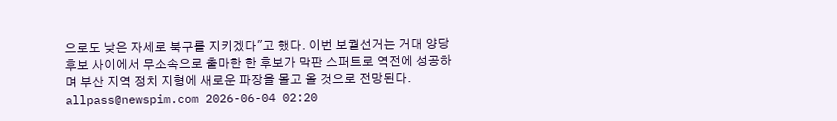으로도 낮은 자세로 북구를 지키겠다"고 했다. 이번 보궐선거는 거대 양당 후보 사이에서 무소속으로 출마한 한 후보가 막판 스퍼트로 역전에 성공하며 부산 지역 정치 지형에 새로운 파장을 몰고 올 것으로 전망된다. allpass@newspim.com 2026-06-04 02:20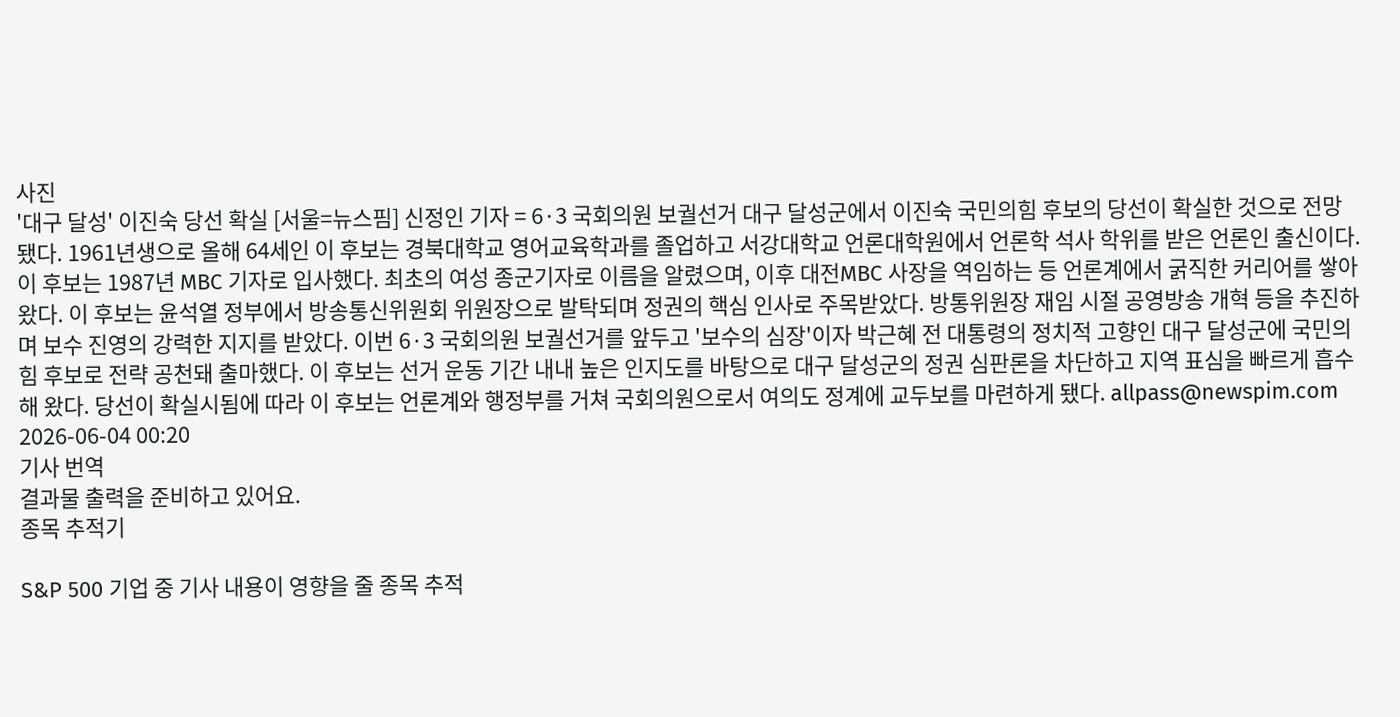사진
'대구 달성' 이진숙 당선 확실 [서울=뉴스핌] 신정인 기자 = 6·3 국회의원 보궐선거 대구 달성군에서 이진숙 국민의힘 후보의 당선이 확실한 것으로 전망됐다. 1961년생으로 올해 64세인 이 후보는 경북대학교 영어교육학과를 졸업하고 서강대학교 언론대학원에서 언론학 석사 학위를 받은 언론인 출신이다. 이 후보는 1987년 MBC 기자로 입사했다. 최초의 여성 종군기자로 이름을 알렸으며, 이후 대전MBC 사장을 역임하는 등 언론계에서 굵직한 커리어를 쌓아왔다. 이 후보는 윤석열 정부에서 방송통신위원회 위원장으로 발탁되며 정권의 핵심 인사로 주목받았다. 방통위원장 재임 시절 공영방송 개혁 등을 추진하며 보수 진영의 강력한 지지를 받았다. 이번 6·3 국회의원 보궐선거를 앞두고 '보수의 심장'이자 박근혜 전 대통령의 정치적 고향인 대구 달성군에 국민의힘 후보로 전략 공천돼 출마했다. 이 후보는 선거 운동 기간 내내 높은 인지도를 바탕으로 대구 달성군의 정권 심판론을 차단하고 지역 표심을 빠르게 흡수해 왔다. 당선이 확실시됨에 따라 이 후보는 언론계와 행정부를 거쳐 국회의원으로서 여의도 정계에 교두보를 마련하게 됐다. allpass@newspim.com 2026-06-04 00:20
기사 번역
결과물 출력을 준비하고 있어요.
종목 추적기

S&P 500 기업 중 기사 내용이 영향을 줄 종목 추적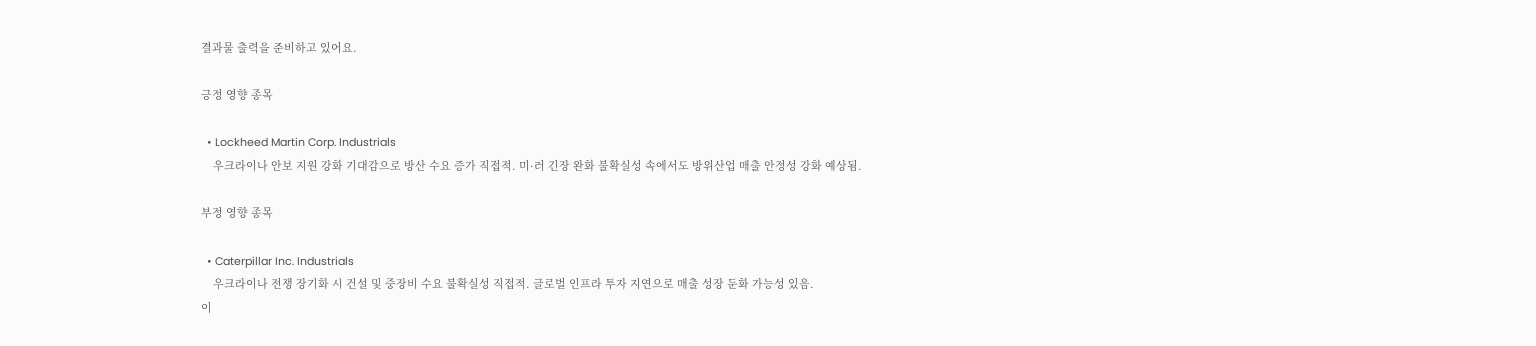결과물 출력을 준비하고 있어요.

긍정 영향 종목

  • Lockheed Martin Corp. Industrials
    우크라이나 안보 지원 강화 기대감으로 방산 수요 증가 직접적. 미·러 긴장 완화 불확실성 속에서도 방위산업 매출 안정성 강화 예상됨.

부정 영향 종목

  • Caterpillar Inc. Industrials
    우크라이나 전쟁 장기화 시 건설 및 중장비 수요 불확실성 직접적. 글로벌 인프라 투자 지연으로 매출 성장 둔화 가능성 있음.
이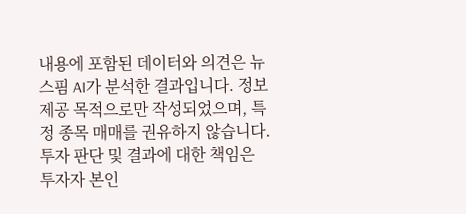내용에 포함된 데이터와 의견은 뉴스핌 AI가 분석한 결과입니다. 정보 제공 목적으로만 작성되었으며, 특정 종목 매매를 권유하지 않습니다. 투자 판단 및 결과에 대한 책임은 투자자 본인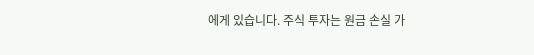에게 있습니다. 주식 투자는 원금 손실 가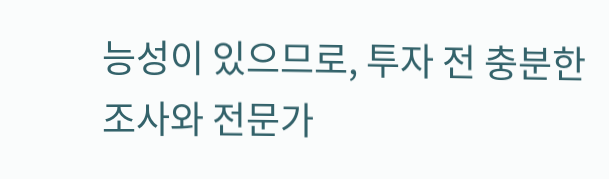능성이 있으므로, 투자 전 충분한 조사와 전문가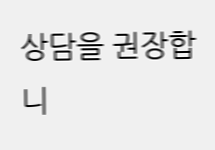상담을 권장합니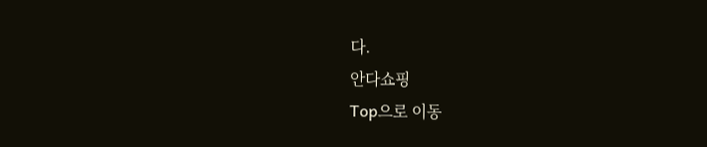다.
안다쇼핑
Top으로 이동